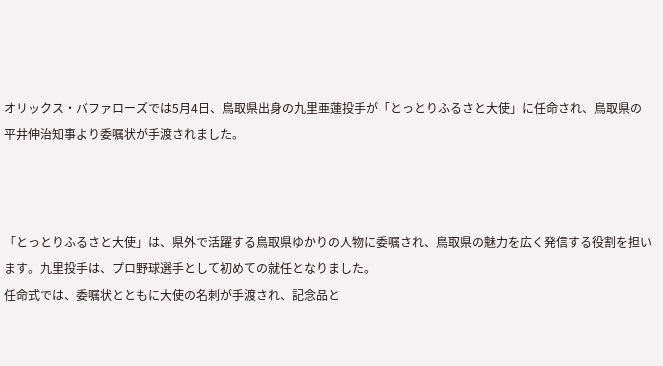オリックス・バファローズでは5月4日、鳥取県出身の九里亜蓮投手が「とっとりふるさと大使」に任命され、鳥取県の平井伸治知事より委嘱状が手渡されました。



「とっとりふるさと大使」は、県外で活躍する鳥取県ゆかりの人物に委嘱され、鳥取県の魅力を広く発信する役割を担います。九里投手は、プロ野球選手として初めての就任となりました。
任命式では、委嘱状とともに大使の名刺が手渡され、記念品と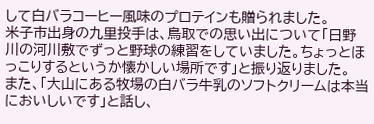して白バラコーヒー風味のプロテインも贈られました。
米子市出身の九里投手は、鳥取での思い出について「日野川の河川敷でずっと野球の練習をしていました。ちょっとほっこりするというか懐かしい場所です」と振り返りました。
また、「大山にある牧場の白バラ牛乳のソフトクリームは本当においしいです」と話し、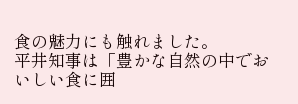食の魅力にも触れました。
平井知事は「豊かな自然の中でおいしい食に囲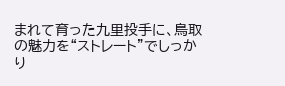まれて育った九里投手に、鳥取の魅力を“ストレート”でしっかり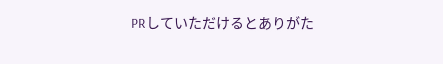PRしていただけるとありがた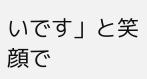いです」と笑顔で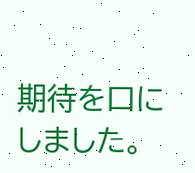期待を口にしました。